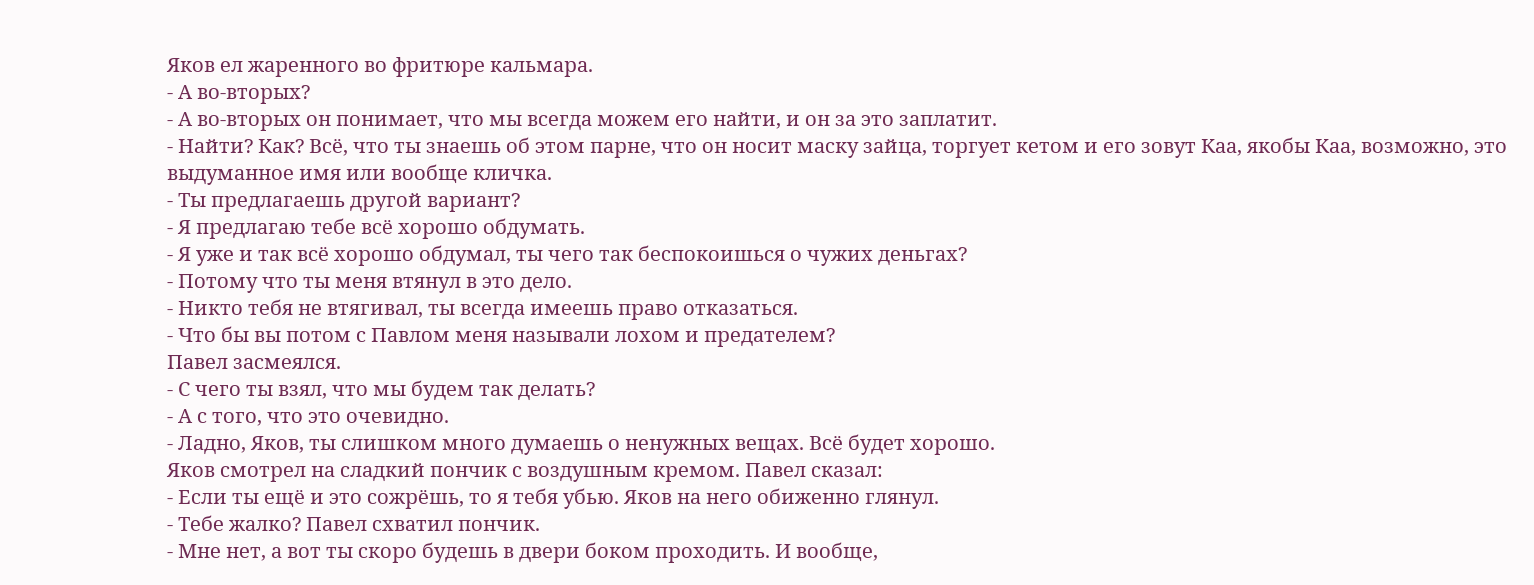Яков ел жаренного во фритюре кальмара.
- А во-вторых?
- А во-вторых он понимает, что мы всегда можем его найти, и он за это заплатит.
- Найти? Как? Всё, что ты знаешь об этом парне, что он носит маску зайца, торгует кетом и его зовут Каа, якобы Каа, возможно, это выдуманное имя или вообще кличка.
- Ты предлагаешь другой вариант?
- Я предлагаю тебе всё хорошо обдумать.
- Я уже и так всё хорошо обдумал, ты чего так беспокоишься о чужих деньгах?
- Потому что ты меня втянул в это дело.
- Никто тебя не втягивал, ты всегда имеешь право отказаться.
- Что бы вы потом с Павлом меня называли лохом и предателем?
Павел засмеялся.
- С чего ты взял, что мы будем так делать?
- А с того, что это очевидно.
- Ладно, Яков, ты слишком много думаешь о ненужных вещах. Всё будет хорошо.
Яков смотрел на сладкий пончик с воздушным кремом. Павел сказал:
- Если ты ещё и это сожрёшь, то я тебя убью. Яков на него обиженно глянул.
- Тебе жалко? Павел схватил пончик.
- Мне нет, а вот ты скоро будешь в двери боком проходить. И вообще,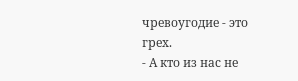чревоугодие - это грех.
- А кто из нас не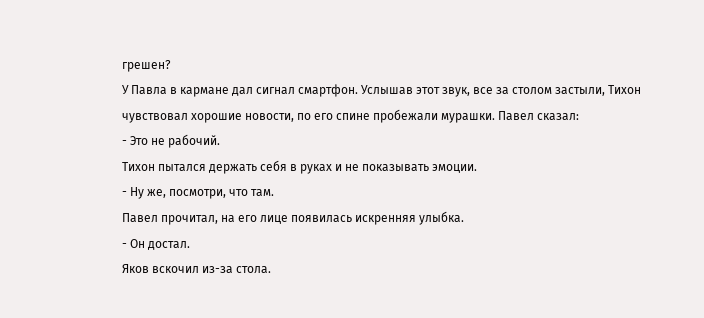грешен?
У Павла в кармане дал сигнал смартфон. Услышав этот звук, все за столом застыли, Тихон чувствовал хорошие новости, по его спине пробежали мурашки. Павел сказал:
- Это не рабочий.
Тихон пытался держать себя в руках и не показывать эмоции.
- Ну же, посмотри, что там.
Павел прочитал, на его лице появилась искренняя улыбка.
- Он достал.
Яков вскочил из-за стола.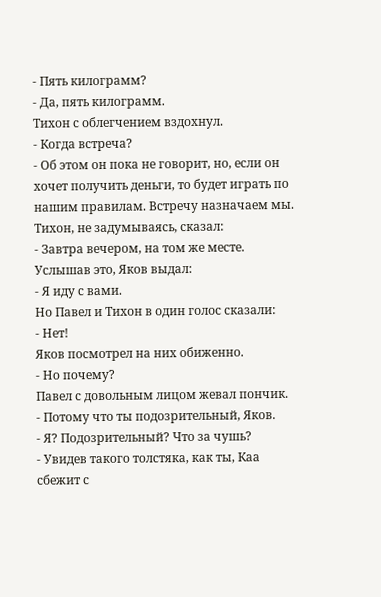- Пять килограмм?
- Да, пять килограмм.
Тихон с облегчением вздохнул.
- Когда встреча?
- Об этом он пока не говорит, но, если он хочет получить деньги, то будет играть по нашим правилам. Встречу назначаем мы.
Тихон, не задумываясь, сказал:
- Завтра вечером, на том же месте.
Услышав это, Яков выдал:
- Я иду с вами.
Но Павел и Тихон в один голос сказали:
- Нет!
Яков посмотрел на них обиженно.
- Но почему?
Павел с довольным лицом жевал пончик.
- Потому что ты подозрительный, Яков.
- Я? Подозрительный? Что за чушь?
- Увидев такого толстяка, как ты, Каа сбежит с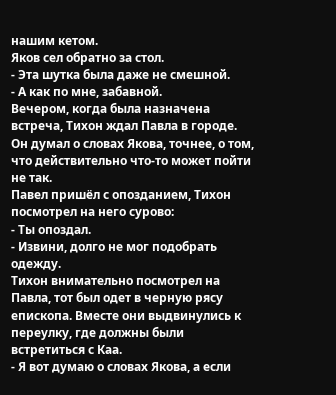нашим кетом.
Яков сел обратно за стол.
- Эта шутка была даже не смешной.
- А как по мне, забавной.
Вечером, когда была назначена встреча, Тихон ждал Павла в городе. Он думал о словах Якова, точнее, о том, что действительно что-то может пойти не так.
Павел пришёл с опозданием, Тихон посмотрел на него сурово:
- Ты опоздал.
- Извини, долго не мог подобрать одежду.
Тихон внимательно посмотрел на Павла, тот был одет в черную рясу епископа. Вместе они выдвинулись к переулку, где должны были встретиться с Каа.
- Я вот думаю о словах Якова, а если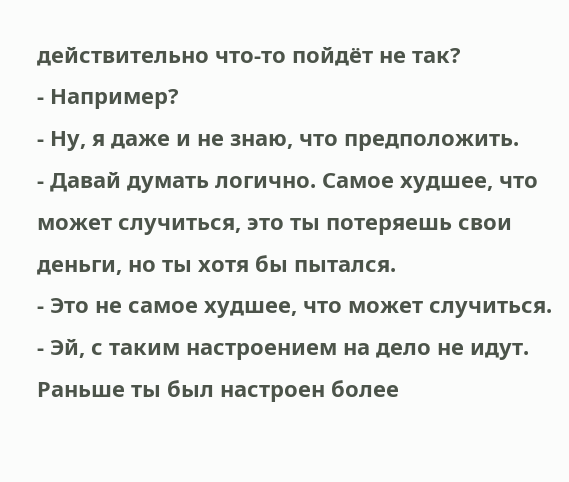действительно что-то пойдёт не так?
- Например?
- Ну, я даже и не знаю, что предположить.
- Давай думать логично. Самое худшее, что может случиться, это ты потеряешь свои деньги, но ты хотя бы пытался.
- Это не самое худшее, что может случиться.
- Эй, с таким настроением на дело не идут. Раньше ты был настроен более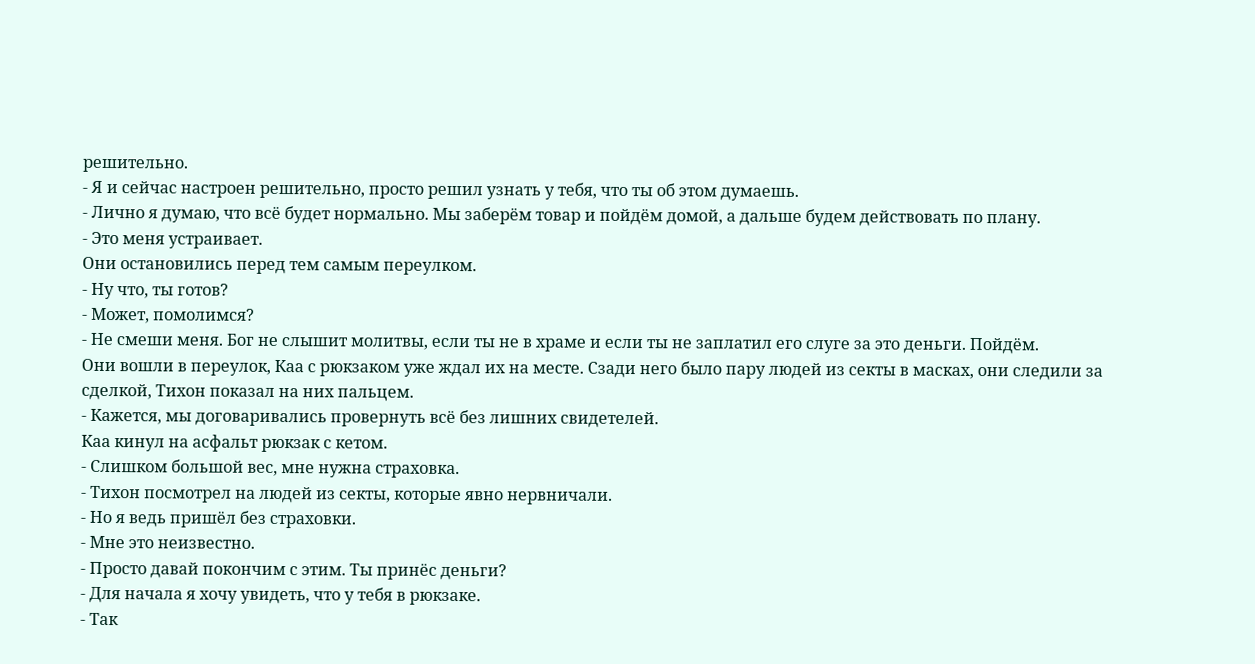решительно.
- Я и сейчас настроен решительно, просто решил узнать у тебя, что ты об этом думаешь.
- Лично я думаю, что всё будет нормально. Мы заберём товар и пойдём домой, а дальше будем действовать по плану.
- Это меня устраивает.
Они остановились перед тем самым переулком.
- Ну что, ты готов?
- Может, помолимся?
- Не смеши меня. Бог не слышит молитвы, если ты не в храме и если ты не заплатил его слуге за это деньги. Пойдём.
Они вошли в переулок, Каа с рюкзаком уже ждал их на месте. Сзади него было пару людей из секты в масках, они следили за сделкой, Тихон показал на них пальцем.
- Кажется, мы договаривались провернуть всё без лишних свидетелей.
Каа кинул на асфальт рюкзак с кетом.
- Слишком большой вес, мне нужна страховка.
- Тихон посмотрел на людей из секты, которые явно нервничали.
- Но я ведь пришёл без страховки.
- Мне это неизвестно.
- Просто давай покончим с этим. Ты принёс деньги?
- Для начала я хочу увидеть, что у тебя в рюкзаке.
- Так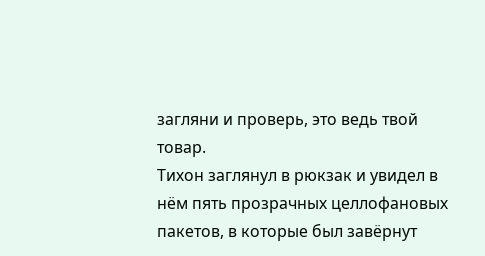загляни и проверь, это ведь твой товар.
Тихон заглянул в рюкзак и увидел в нём пять прозрачных целлофановых пакетов, в которые был завёрнут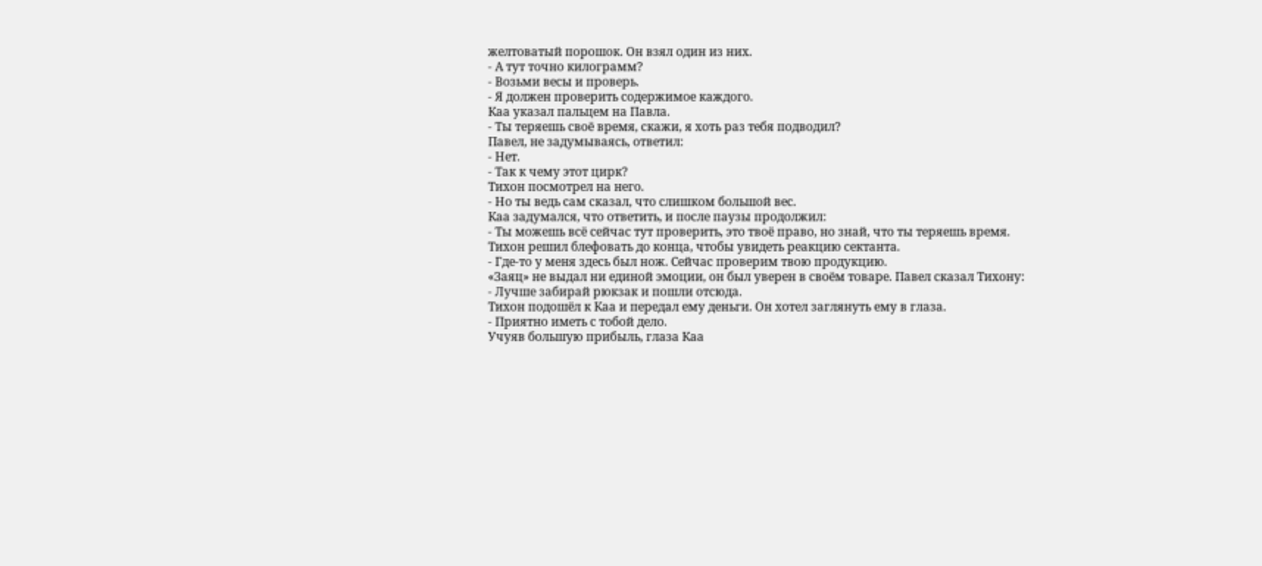желтоватый порошок. Он взял один из них.
- А тут точно килограмм?
- Возьми весы и проверь.
- Я должен проверить содержимое каждого.
Каа указал пальцем на Павла.
- Ты теряешь своё время, скажи, я хоть раз тебя подводил?
Павел, не задумываясь, ответил:
- Нет.
- Так к чему этот цирк?
Тихон посмотрел на него.
- Но ты ведь сам сказал, что слишком большой вес.
Каа задумался, что ответить, и после паузы продолжил:
- Ты можешь всё сейчас тут проверить, это твоё право, но знай, что ты теряешь время.
Тихон решил блефовать до конца, чтобы увидеть реакцию сектанта.
- Где-то у меня здесь был нож. Сейчас проверим твою продукцию.
«Заяц» не выдал ни единой эмоции, он был уверен в своём товаре. Павел сказал Тихону:
- Лучше забирай рюкзак и пошли отсюда.
Тихон подошёл к Каа и передал ему деньги. Он хотел заглянуть ему в глаза.
- Приятно иметь с тобой дело.
Учуяв большую прибыль, глаза Каа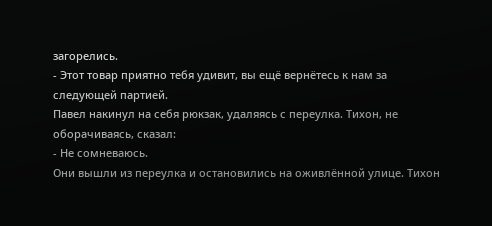загорелись.
- Этот товар приятно тебя удивит, вы ещё вернётесь к нам за следующей партией.
Павел накинул на себя рюкзак, удаляясь с переулка. Тихон, не оборачиваясь, сказал:
- Не сомневаюсь.
Они вышли из переулка и остановились на оживлённой улице. Тихон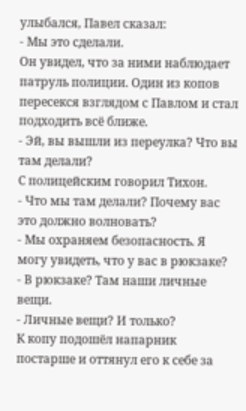улыбался, Павел сказал:
- Мы это сделали.
Он увидел, что за ними наблюдает патруль полиции. Один из копов пересекся взглядом с Павлом и стал подходить всё ближе.
- Эй, вы вышли из переулка? Что вы там делали?
С полицейским говорил Тихон.
- Что мы там делали? Почему вас это должно волновать?
- Мы охраняем безопасность. Я могу увидеть, что у вас в рюкзаке?
- В рюкзаке? Там наши личные вещи.
- Личные вещи? И только?
К копу подошёл напарник постарше и оттянул его к себе за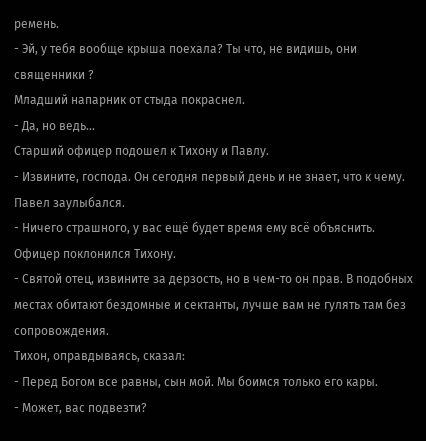ремень.
- Эй, у тебя вообще крыша поехала? Ты что, не видишь, они священники ?
Младший напарник от стыда покраснел.
- Да, но ведь...
Старший офицер подошел к Тихону и Павлу.
- Извините, господа. Он сегодня первый день и не знает, что к чему.
Павел заулыбался.
- Ничего страшного, у вас ещё будет время ему всё объяснить.
Офицер поклонился Тихону.
- Святой отец, извините за дерзость, но в чем-то он прав. В подобных местах обитают бездомные и сектанты, лучше вам не гулять там без сопровождения.
Тихон, оправдываясь, сказал:
- Перед Богом все равны, сын мой. Мы боимся только его кары.
- Может, вас подвезти?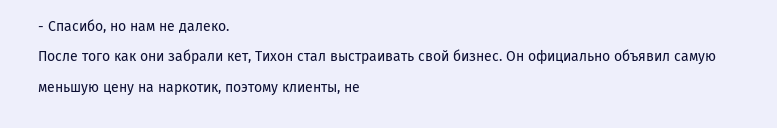- Спасибо, но нам не далеко.
После того как они забрали кет, Тихон стал выстраивать свой бизнес. Он официально объявил самую меньшую цену на наркотик, поэтому клиенты, не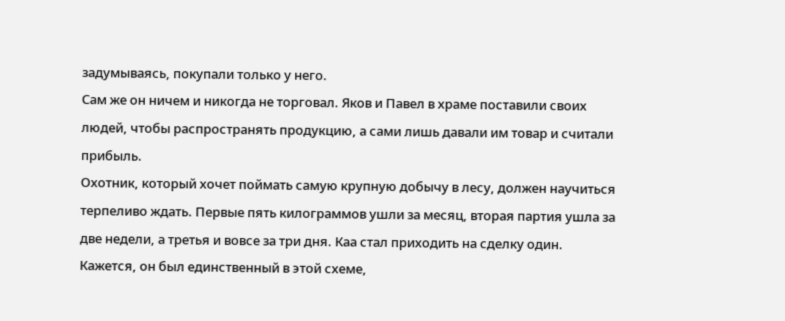задумываясь, покупали только у него.
Сам же он ничем и никогда не торговал. Яков и Павел в храме поставили своих людей, чтобы распространять продукцию, а сами лишь давали им товар и считали прибыль.
Охотник, который хочет поймать самую крупную добычу в лесу, должен научиться терпеливо ждать. Первые пять килограммов ушли за месяц, вторая партия ушла за две недели, а третья и вовсе за три дня. Каа стал приходить на сделку один. Кажется, он был единственный в этой схеме,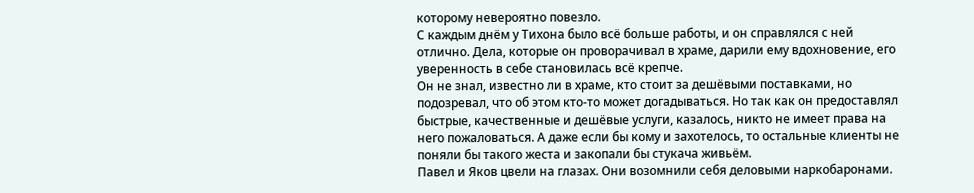которому невероятно повезло.
С каждым днём у Тихона было всё больше работы, и он справлялся с ней отлично. Дела, которые он проворачивал в храме, дарили ему вдохновение, его уверенность в себе становилась всё крепче.
Он не знал, известно ли в храме, кто стоит за дешёвыми поставками, но подозревал, что об этом кто-то может догадываться. Но так как он предоставлял быстрые, качественные и дешёвые услуги, казалось, никто не имеет права на него пожаловаться. А даже если бы кому и захотелось, то остальные клиенты не поняли бы такого жеста и закопали бы стукача живьём.
Павел и Яков цвели на глазах. Они возомнили себя деловыми наркобаронами.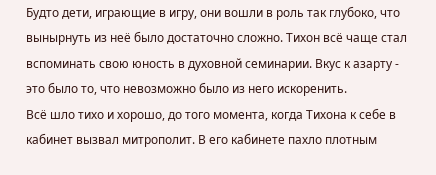Будто дети, играющие в игру, они вошли в роль так глубоко, что вынырнуть из неё было достаточно сложно. Тихон всё чаще стал вспоминать свою юность в духовной семинарии. Вкус к азарту - это было то, что невозможно было из него искоренить.
Всё шло тихо и хорошо, до того момента, когда Тихона к себе в кабинет вызвал митрополит. В его кабинете пахло плотным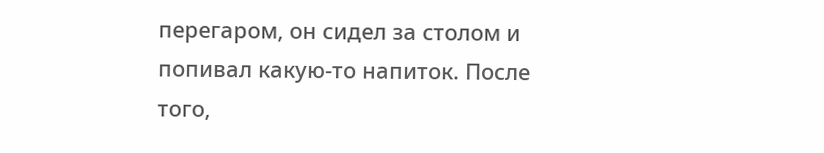перегаром, он сидел за столом и попивал какую-то напиток. После того,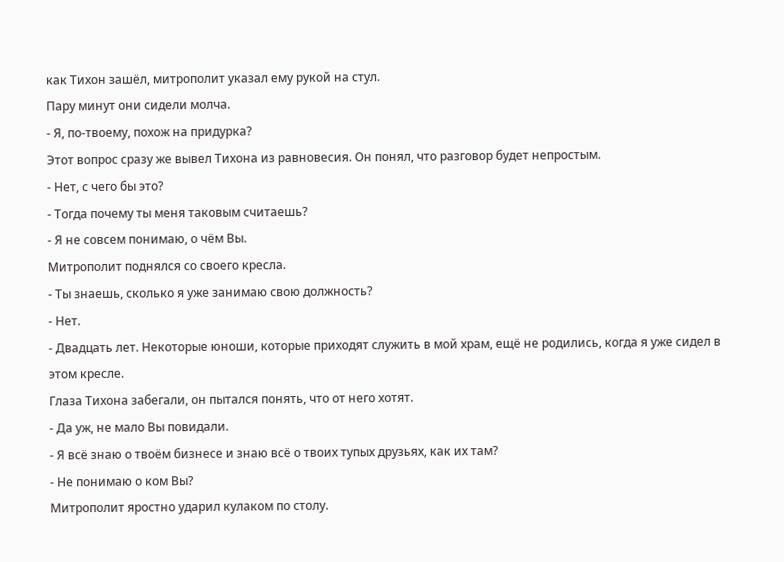как Тихон зашёл, митрополит указал ему рукой на стул.
Пару минут они сидели молча.
- Я, по-твоему, похож на придурка?
Этот вопрос сразу же вывел Тихона из равновесия. Он понял, что разговор будет непростым.
- Нет, с чего бы это?
- Тогда почему ты меня таковым считаешь?
- Я не совсем понимаю, о чём Вы.
Митрополит поднялся со своего кресла.
- Ты знаешь, сколько я уже занимаю свою должность?
- Нет.
- Двадцать лет. Некоторые юноши, которые приходят служить в мой храм, ещё не родились, когда я уже сидел в этом кресле.
Глаза Тихона забегали, он пытался понять, что от него хотят.
- Да уж, не мало Вы повидали.
- Я всё знаю о твоём бизнесе и знаю всё о твоих тупых друзьях, как их там?
- Не понимаю о ком Вы?
Митрополит яростно ударил кулаком по столу.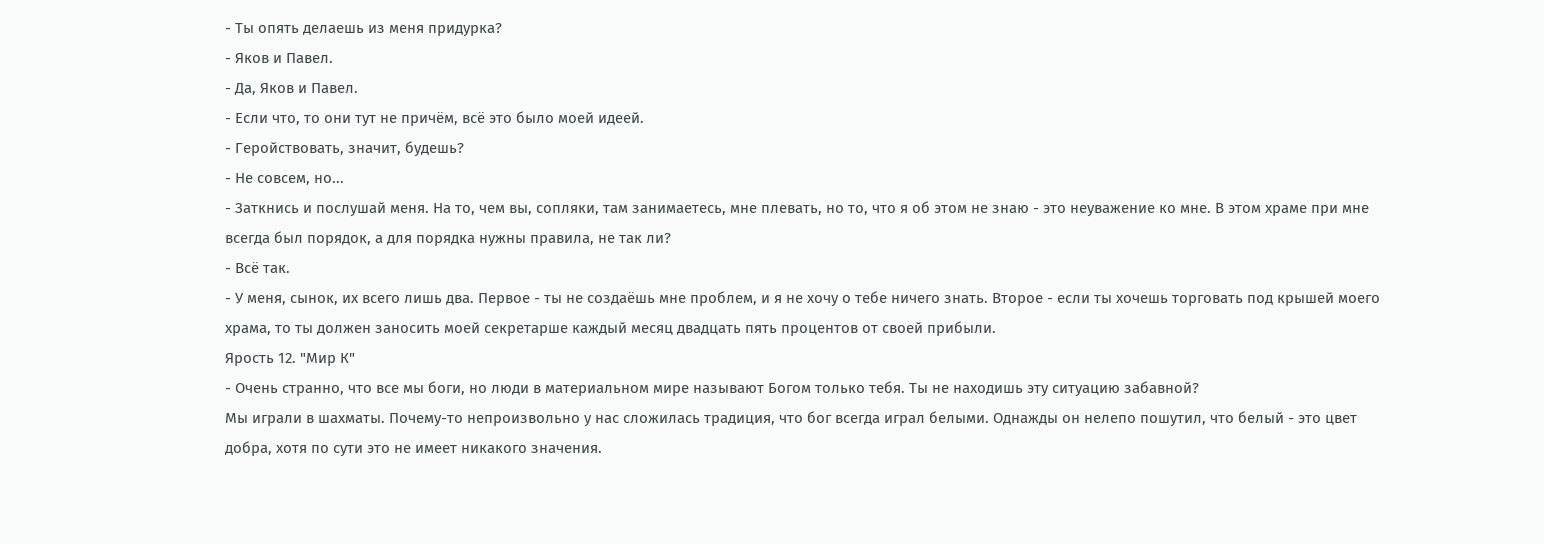- Ты опять делаешь из меня придурка?
- Яков и Павел.
- Да, Яков и Павел.
- Если что, то они тут не причём, всё это было моей идеей.
- Геройствовать, значит, будешь?
- Не совсем, но...
- Заткнись и послушай меня. На то, чем вы, сопляки, там занимаетесь, мне плевать, но то, что я об этом не знаю - это неуважение ко мне. В этом храме при мне всегда был порядок, а для порядка нужны правила, не так ли?
- Всё так.
- У меня, сынок, их всего лишь два. Первое - ты не создаёшь мне проблем, и я не хочу о тебе ничего знать. Второе - если ты хочешь торговать под крышей моего храма, то ты должен заносить моей секретарше каждый месяц двадцать пять процентов от своей прибыли.
Ярость 12. "Мир К"
- Очень странно, что все мы боги, но люди в материальном мире называют Богом только тебя. Ты не находишь эту ситуацию забавной?
Мы играли в шахматы. Почему-то непроизвольно у нас сложилась традиция, что бог всегда играл белыми. Однажды он нелепо пошутил, что белый - это цвет добра, хотя по сути это не имеет никакого значения.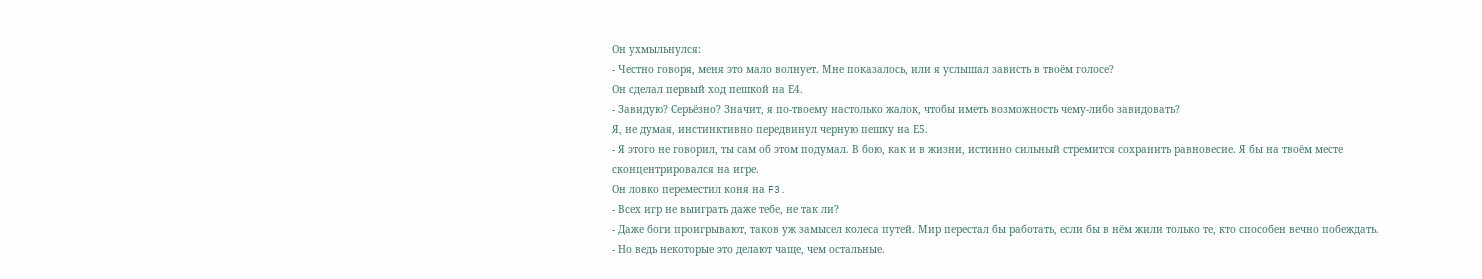Он ухмыльнулся:
- Честно говоря, меня это мало волнует. Мне показалось, или я услышал зависть в твоём голосе?
Он сделал первый ход пешкой на Е4.
- Завидую? Серьёзно? Значит, я по-твоему настолько жалок, чтобы иметь возможность чему-либо завидовать?
Я, не думая, инстинктивно передвинул черную пешку на Е5.
- Я этого не говорил, ты сам об этом подумал. В бою, как и в жизни, истинно сильный стремится сохранить равновесие. Я бы на твоём месте сконцентрировался на игре.
Он ловко переместил коня на F3.
- Всех игр не выиграть даже тебе, не так ли?
- Даже боги проигрывают, таков уж замысел колеса путей. Мир перестал бы работать, если бы в нём жили только те, кто способен вечно побеждать.
- Но ведь некоторые это делают чаще, чем остальные.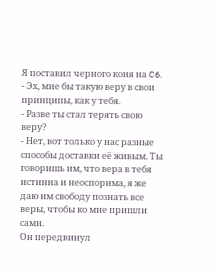Я поставил черного коня на C6.
- Эх, мне бы такую веру в свои принципы, как у тебя.
- Разве ты стал терять свою веру?
- Нет, вот только у нас разные способы доставки её живым. Ты говоришь им, что вера в тебя истинна и неоспорима, я же даю им свободу познать все веры, чтобы ко мне пришли сами.
Он передвинул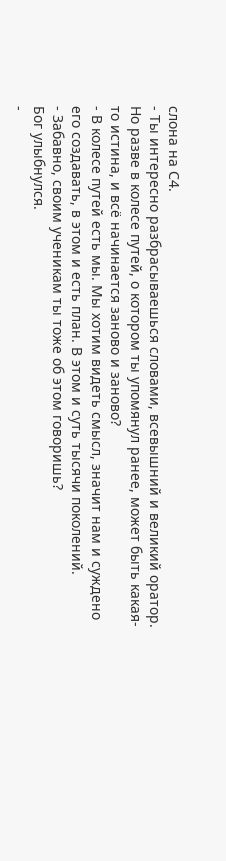слона на С4.
- Ты интересно разбрасываешься словами, всевышний и великий оратор. Но разве в колесе путей, о котором ты упомянул ранее, может быть какая-то истина, и всё начинается заново и заново?
- В колесе путей есть мы. Мы хотим видеть смысл, значит нам и суждено его создавать, в этом и есть план. В этом и суть тысячи поколений.
- Забавно, своим ученикам ты тоже об этом говоришь?
Бог улыбнулся.
-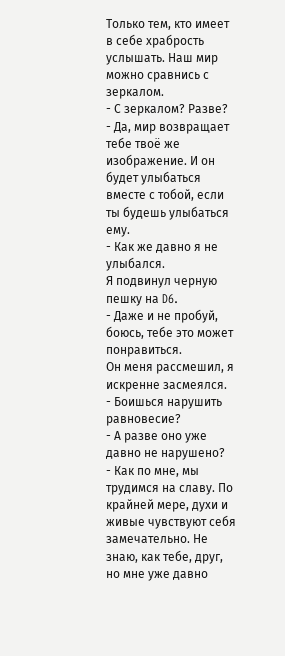Только тем, кто имеет в себе храбрость услышать. Наш мир можно сравнись с зеркалом.
- С зеркалом? Разве?
- Да, мир возвращает тебе твоё же изображение. И он будет улыбаться вместе с тобой, если ты будешь улыбаться ему.
- Как же давно я не улыбался.
Я подвинул черную пешку на D6.
- Даже и не пробуй, боюсь, тебе это может понравиться.
Он меня рассмешил, я искренне засмеялся.
- Боишься нарушить равновесие?
- А разве оно уже давно не нарушено?
- Как по мне, мы трудимся на славу. По крайней мере, духи и живые чувствуют себя замечательно. Не знаю, как тебе, друг, но мне уже давно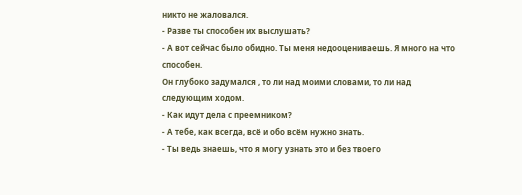никто не жаловался.
- Разве ты способен их выслушать?
- А вот сейчас было обидно. Ты меня недооцениваешь. Я много на что способен.
Он глубоко задумался , то ли над моими словами, то ли над следующим ходом.
- Как идут дела с преемником?
- А тебе, как всегда, всё и обо всём нужно знать.
- Ты ведь знаешь, что я могу узнать это и без твоего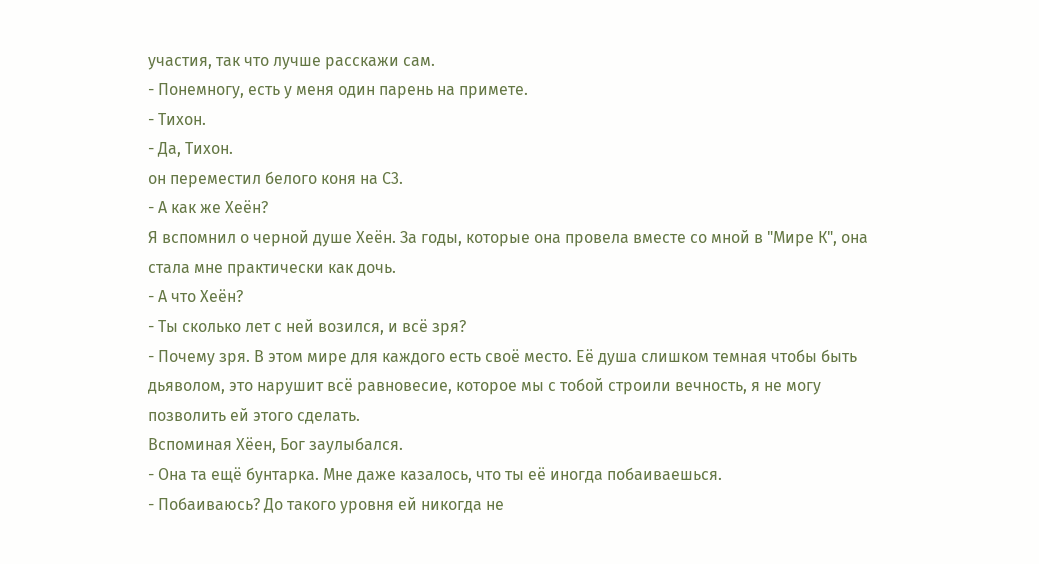участия, так что лучше расскажи сам.
- Понемногу, есть у меня один парень на примете.
- Тихон.
- Да, Тихон.
он переместил белого коня на С3.
- А как же Хеён?
Я вспомнил о черной душе Хеён. За годы, которые она провела вместе со мной в "Мире К", она стала мне практически как дочь.
- А что Хеён?
- Ты сколько лет с ней возился, и всё зря?
- Почему зря. В этом мире для каждого есть своё место. Её душа слишком темная чтобы быть дьяволом, это нарушит всё равновесие, которое мы с тобой строили вечность, я не могу позволить ей этого сделать.
Вспоминая Хёен, Бог заулыбался.
- Она та ещё бунтарка. Мне даже казалось, что ты её иногда побаиваешься.
- Побаиваюсь? До такого уровня ей никогда не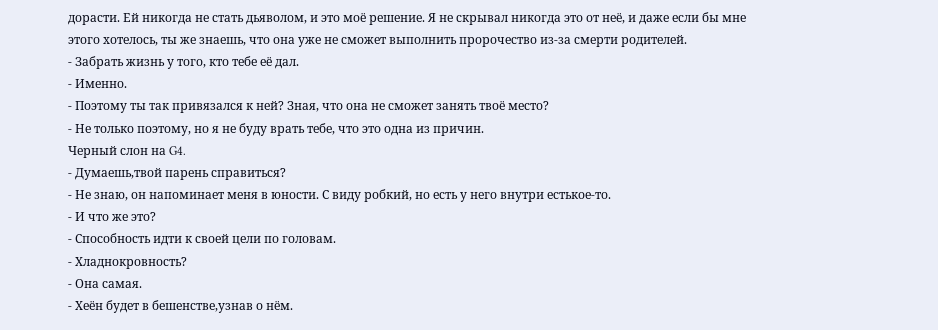дорасти. Ей никогда не стать дьяволом, и это моё решение. Я не скрывал никогда это от неё, и даже если бы мне этого хотелось, ты же знаешь, что она уже не сможет выполнить пророчество из-за смерти родителей.
- Забрать жизнь у того, кто тебе её дал.
- Именно.
- Поэтому ты так привязался к ней? Зная, что она не сможет занять твоё место?
- Не только поэтому, но я не буду врать тебе, что это одна из причин.
Черный слон на G4.
- Думаешь,твой парень справиться?
- Не знаю, он напоминает меня в юности. С виду робкий, но есть у него внутри естькое-то.
- И что же это?
- Способность идти к своей цели по головам.
- Хладнокровность?
- Она самая.
- Хеён будет в бешенстве,узнав о нём.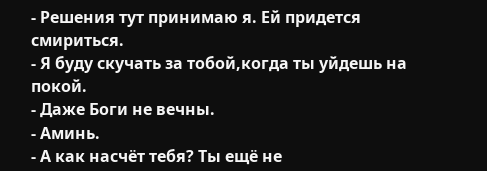- Решения тут принимаю я. Ей придется смириться.
- Я буду скучать за тобой,когда ты уйдешь на покой.
- Даже Боги не вечны.
- Аминь.
- А как насчёт тебя? Ты ещё не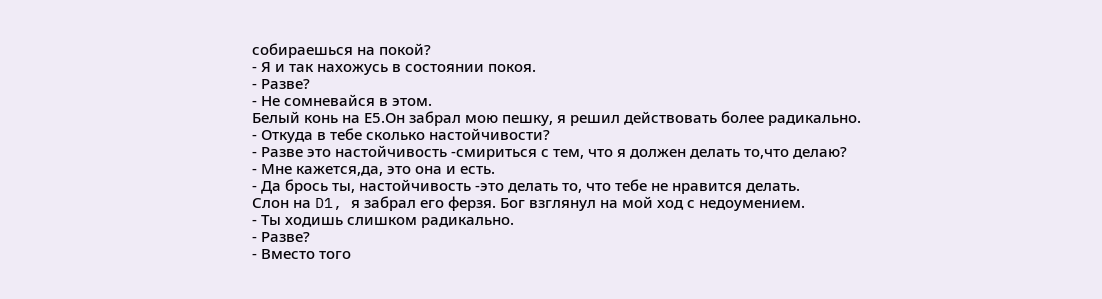собираешься на покой?
- Я и так нахожусь в состоянии покоя.
- Разве?
- Не сомневайся в этом.
Белый конь на Е5.Он забрал мою пешку, я решил действовать более радикально.
- Откуда в тебе сколько настойчивости?
- Разве это настойчивость -смириться с тем, что я должен делать то,что делаю?
- Мне кажется,да, это она и есть.
- Да брось ты, настойчивость -это делать то, что тебе не нравится делать.
Слон на D1, я забрал его ферзя. Бог взглянул на мой ход с недоумением.
- Ты ходишь слишком радикально.
- Разве?
- Вместо того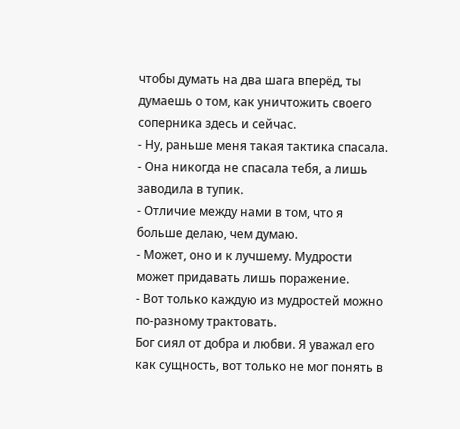чтобы думать на два шага вперёд, ты думаешь о том, как уничтожить своего соперника здесь и сейчас.
- Ну, раньше меня такая тактика спасала.
- Она никогда не спасала тебя, а лишь заводила в тупик.
- Отличие между нами в том, что я больше делаю, чем думаю.
- Может, оно и к лучшему. Мудрости может придавать лишь поражение.
- Вот только каждую из мудростей можно по-разному трактовать.
Бог сиял от добра и любви. Я уважал его как сущность, вот только не мог понять в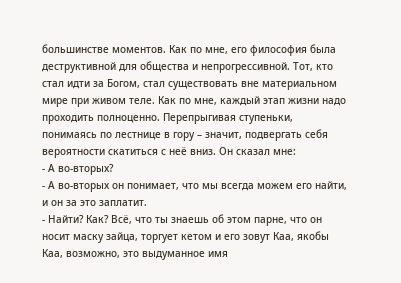большинстве моментов. Как по мне, его философия была деструктивной для общества и непрогрессивной. Тот, кто стал идти за Богом, стал существовать вне материальном мире при живом теле. Как по мне, каждый этап жизни надо проходить полноценно. Перепрыгивая ступеньки, понимаясь по лестнице в гору – значит, подвергать себя вероятности скатиться с неё вниз. Он сказал мне:
- А во-вторых?
- А во-вторых он понимает, что мы всегда можем его найти, и он за это заплатит.
- Найти? Как? Всё, что ты знаешь об этом парне, что он носит маску зайца, торгует кетом и его зовут Каа, якобы Каа, возможно, это выдуманное имя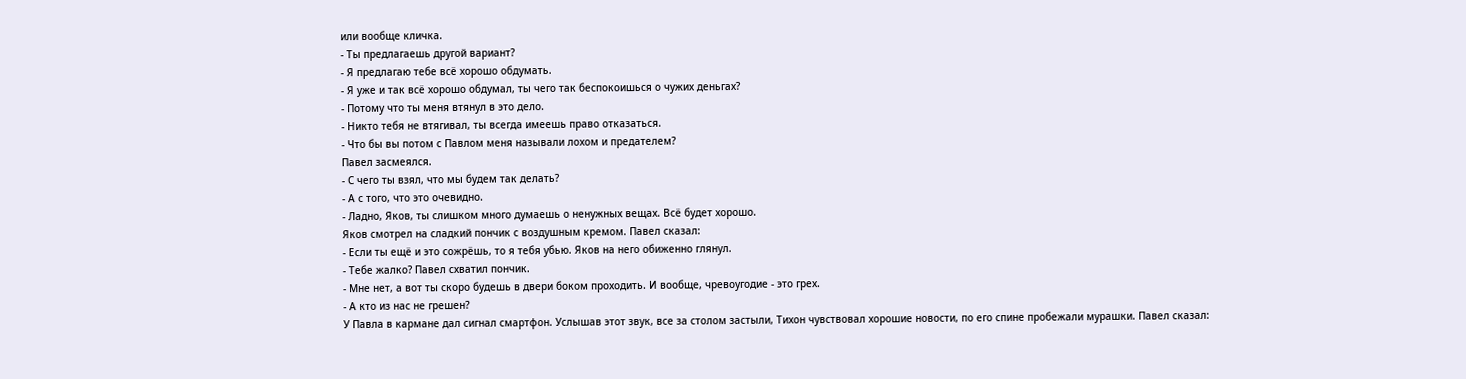или вообще кличка.
- Ты предлагаешь другой вариант?
- Я предлагаю тебе всё хорошо обдумать.
- Я уже и так всё хорошо обдумал, ты чего так беспокоишься о чужих деньгах?
- Потому что ты меня втянул в это дело.
- Никто тебя не втягивал, ты всегда имеешь право отказаться.
- Что бы вы потом с Павлом меня называли лохом и предателем?
Павел засмеялся.
- С чего ты взял, что мы будем так делать?
- А с того, что это очевидно.
- Ладно, Яков, ты слишком много думаешь о ненужных вещах. Всё будет хорошо.
Яков смотрел на сладкий пончик с воздушным кремом. Павел сказал:
- Если ты ещё и это сожрёшь, то я тебя убью. Яков на него обиженно глянул.
- Тебе жалко? Павел схватил пончик.
- Мне нет, а вот ты скоро будешь в двери боком проходить. И вообще, чревоугодие - это грех.
- А кто из нас не грешен?
У Павла в кармане дал сигнал смартфон. Услышав этот звук, все за столом застыли, Тихон чувствовал хорошие новости, по его спине пробежали мурашки. Павел сказал: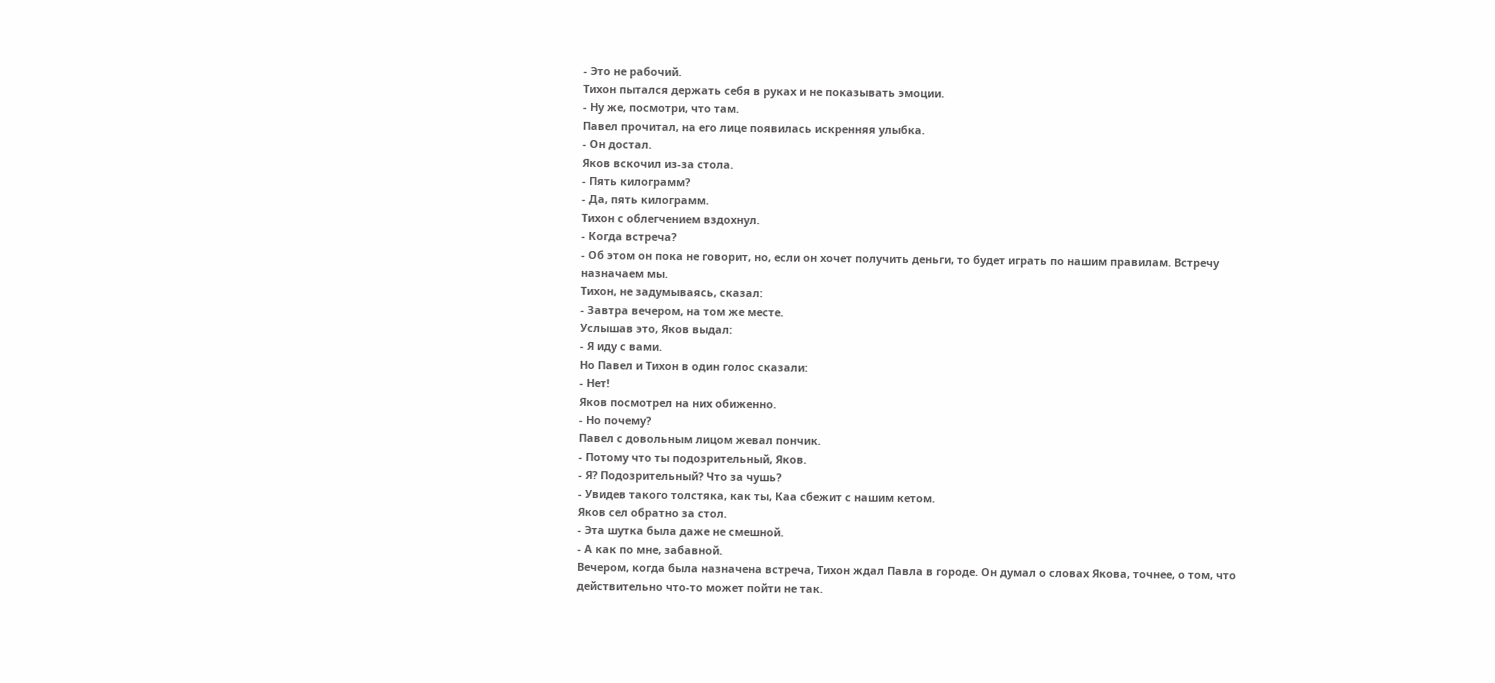- Это не рабочий.
Тихон пытался держать себя в руках и не показывать эмоции.
- Ну же, посмотри, что там.
Павел прочитал, на его лице появилась искренняя улыбка.
- Он достал.
Яков вскочил из-за стола.
- Пять килограмм?
- Да, пять килограмм.
Тихон с облегчением вздохнул.
- Когда встреча?
- Об этом он пока не говорит, но, если он хочет получить деньги, то будет играть по нашим правилам. Встречу назначаем мы.
Тихон, не задумываясь, сказал:
- Завтра вечером, на том же месте.
Услышав это, Яков выдал:
- Я иду с вами.
Но Павел и Тихон в один голос сказали:
- Нет!
Яков посмотрел на них обиженно.
- Но почему?
Павел с довольным лицом жевал пончик.
- Потому что ты подозрительный, Яков.
- Я? Подозрительный? Что за чушь?
- Увидев такого толстяка, как ты, Каа сбежит с нашим кетом.
Яков сел обратно за стол.
- Эта шутка была даже не смешной.
- А как по мне, забавной.
Вечером, когда была назначена встреча, Тихон ждал Павла в городе. Он думал о словах Якова, точнее, о том, что действительно что-то может пойти не так.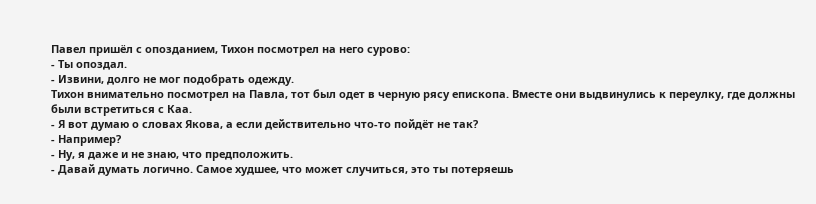Павел пришёл с опозданием, Тихон посмотрел на него сурово:
- Ты опоздал.
- Извини, долго не мог подобрать одежду.
Тихон внимательно посмотрел на Павла, тот был одет в черную рясу епископа. Вместе они выдвинулись к переулку, где должны были встретиться с Каа.
- Я вот думаю о словах Якова, а если действительно что-то пойдёт не так?
- Например?
- Ну, я даже и не знаю, что предположить.
- Давай думать логично. Самое худшее, что может случиться, это ты потеряешь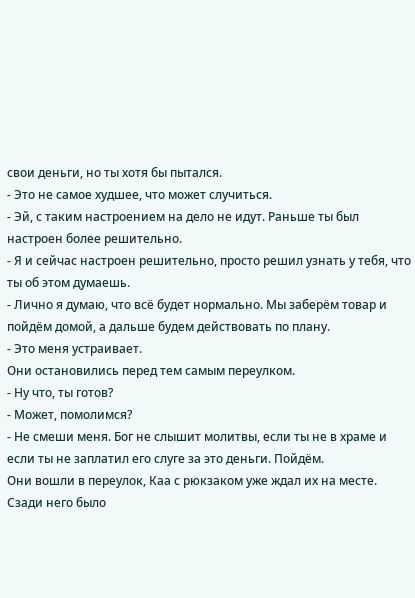свои деньги, но ты хотя бы пытался.
- Это не самое худшее, что может случиться.
- Эй, с таким настроением на дело не идут. Раньше ты был настроен более решительно.
- Я и сейчас настроен решительно, просто решил узнать у тебя, что ты об этом думаешь.
- Лично я думаю, что всё будет нормально. Мы заберём товар и пойдём домой, а дальше будем действовать по плану.
- Это меня устраивает.
Они остановились перед тем самым переулком.
- Ну что, ты готов?
- Может, помолимся?
- Не смеши меня. Бог не слышит молитвы, если ты не в храме и если ты не заплатил его слуге за это деньги. Пойдём.
Они вошли в переулок, Каа с рюкзаком уже ждал их на месте. Сзади него было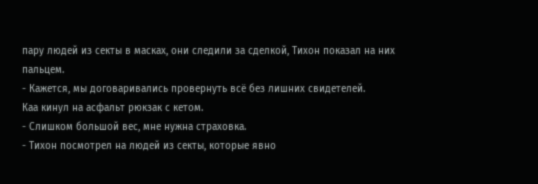пару людей из секты в масках, они следили за сделкой, Тихон показал на них пальцем.
- Кажется, мы договаривались провернуть всё без лишних свидетелей.
Каа кинул на асфальт рюкзак с кетом.
- Слишком большой вес, мне нужна страховка.
- Тихон посмотрел на людей из секты, которые явно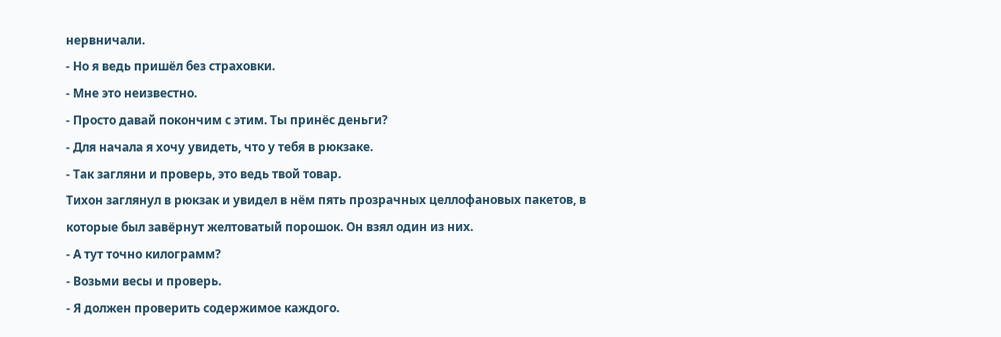нервничали.
- Но я ведь пришёл без страховки.
- Мне это неизвестно.
- Просто давай покончим с этим. Ты принёс деньги?
- Для начала я хочу увидеть, что у тебя в рюкзаке.
- Так загляни и проверь, это ведь твой товар.
Тихон заглянул в рюкзак и увидел в нём пять прозрачных целлофановых пакетов, в которые был завёрнут желтоватый порошок. Он взял один из них.
- А тут точно килограмм?
- Возьми весы и проверь.
- Я должен проверить содержимое каждого.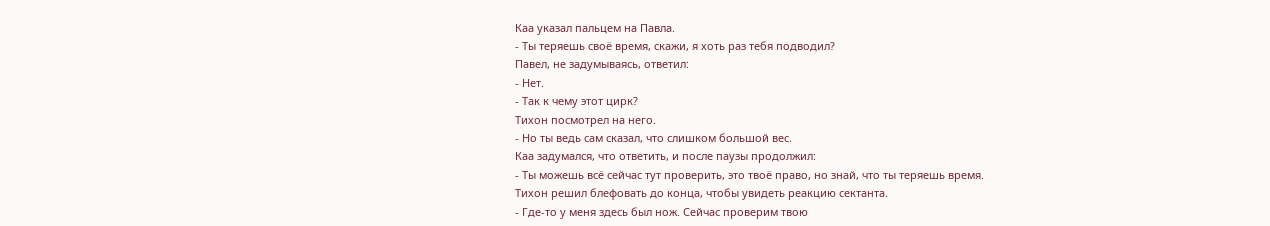Каа указал пальцем на Павла.
- Ты теряешь своё время, скажи, я хоть раз тебя подводил?
Павел, не задумываясь, ответил:
- Нет.
- Так к чему этот цирк?
Тихон посмотрел на него.
- Но ты ведь сам сказал, что слишком большой вес.
Каа задумался, что ответить, и после паузы продолжил:
- Ты можешь всё сейчас тут проверить, это твоё право, но знай, что ты теряешь время.
Тихон решил блефовать до конца, чтобы увидеть реакцию сектанта.
- Где-то у меня здесь был нож. Сейчас проверим твою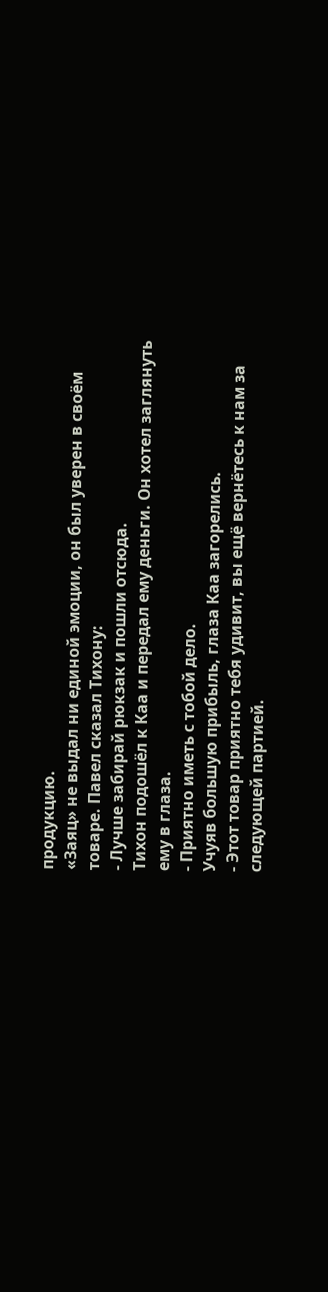продукцию.
«Заяц» не выдал ни единой эмоции, он был уверен в своём товаре. Павел сказал Тихону:
- Лучше забирай рюкзак и пошли отсюда.
Тихон подошёл к Каа и передал ему деньги. Он хотел заглянуть ему в глаза.
- Приятно иметь с тобой дело.
Учуяв большую прибыль, глаза Каа загорелись.
- Этот товар приятно тебя удивит, вы ещё вернётесь к нам за следующей партией.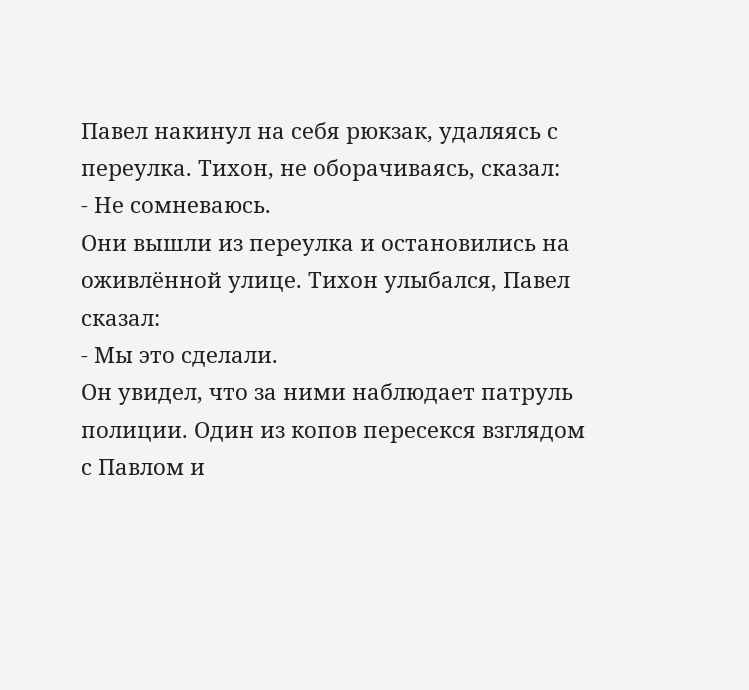Павел накинул на себя рюкзак, удаляясь с переулка. Тихон, не оборачиваясь, сказал:
- Не сомневаюсь.
Они вышли из переулка и остановились на оживлённой улице. Тихон улыбался, Павел сказал:
- Мы это сделали.
Он увидел, что за ними наблюдает патруль полиции. Один из копов пересекся взглядом с Павлом и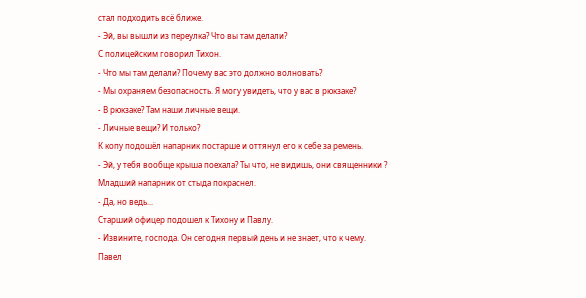стал подходить всё ближе.
- Эй, вы вышли из переулка? Что вы там делали?
С полицейским говорил Тихон.
- Что мы там делали? Почему вас это должно волновать?
- Мы охраняем безопасность. Я могу увидеть, что у вас в рюкзаке?
- В рюкзаке? Там наши личные вещи.
- Личные вещи? И только?
К копу подошёл напарник постарше и оттянул его к себе за ремень.
- Эй, у тебя вообще крыша поехала? Ты что, не видишь, они священники ?
Младший напарник от стыда покраснел.
- Да, но ведь...
Старший офицер подошел к Тихону и Павлу.
- Извините, господа. Он сегодня первый день и не знает, что к чему.
Павел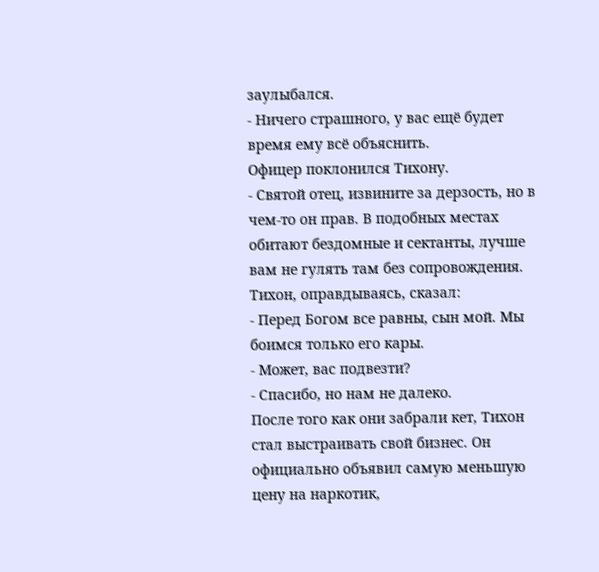заулыбался.
- Ничего страшного, у вас ещё будет время ему всё объяснить.
Офицер поклонился Тихону.
- Святой отец, извините за дерзость, но в чем-то он прав. В подобных местах обитают бездомные и сектанты, лучше вам не гулять там без сопровождения.
Тихон, оправдываясь, сказал:
- Перед Богом все равны, сын мой. Мы боимся только его кары.
- Может, вас подвезти?
- Спасибо, но нам не далеко.
После того как они забрали кет, Тихон стал выстраивать свой бизнес. Он официально объявил самую меньшую цену на наркотик,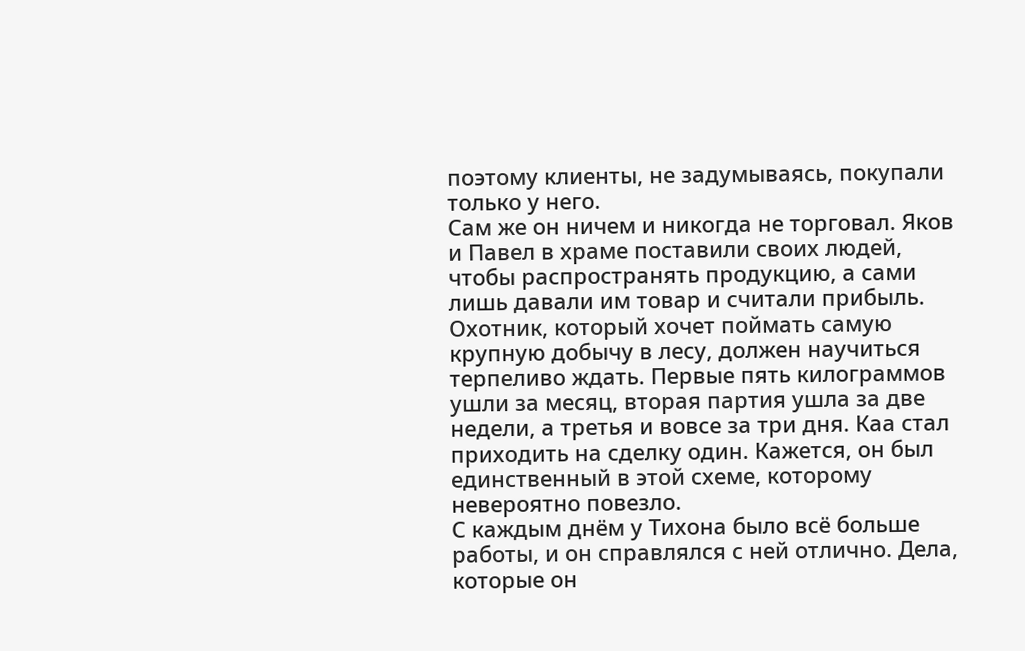поэтому клиенты, не задумываясь, покупали только у него.
Сам же он ничем и никогда не торговал. Яков и Павел в храме поставили своих людей, чтобы распространять продукцию, а сами лишь давали им товар и считали прибыль.
Охотник, который хочет поймать самую крупную добычу в лесу, должен научиться терпеливо ждать. Первые пять килограммов ушли за месяц, вторая партия ушла за две недели, а третья и вовсе за три дня. Каа стал приходить на сделку один. Кажется, он был единственный в этой схеме, которому невероятно повезло.
С каждым днём у Тихона было всё больше работы, и он справлялся с ней отлично. Дела, которые он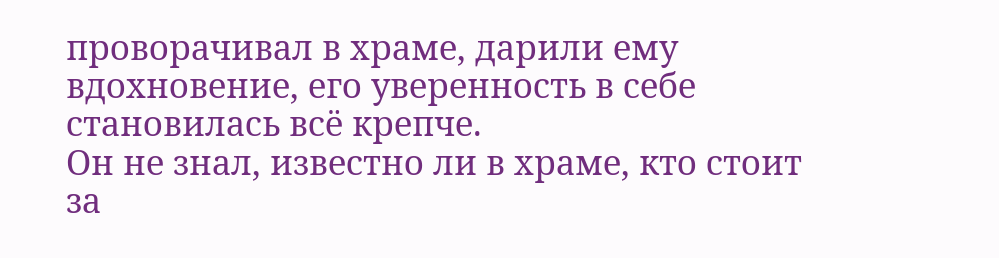проворачивал в храме, дарили ему вдохновение, его уверенность в себе становилась всё крепче.
Он не знал, известно ли в храме, кто стоит за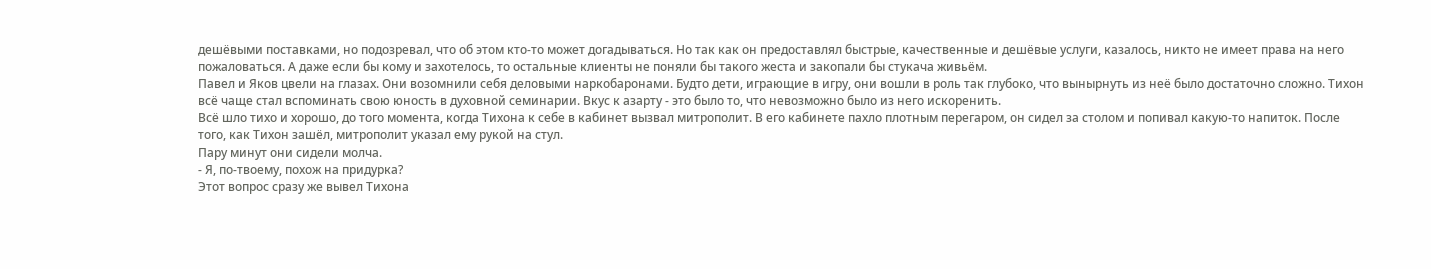дешёвыми поставками, но подозревал, что об этом кто-то может догадываться. Но так как он предоставлял быстрые, качественные и дешёвые услуги, казалось, никто не имеет права на него пожаловаться. А даже если бы кому и захотелось, то остальные клиенты не поняли бы такого жеста и закопали бы стукача живьём.
Павел и Яков цвели на глазах. Они возомнили себя деловыми наркобаронами. Будто дети, играющие в игру, они вошли в роль так глубоко, что вынырнуть из неё было достаточно сложно. Тихон всё чаще стал вспоминать свою юность в духовной семинарии. Вкус к азарту - это было то, что невозможно было из него искоренить.
Всё шло тихо и хорошо, до того момента, когда Тихона к себе в кабинет вызвал митрополит. В его кабинете пахло плотным перегаром, он сидел за столом и попивал какую-то напиток. После того, как Тихон зашёл, митрополит указал ему рукой на стул.
Пару минут они сидели молча.
- Я, по-твоему, похож на придурка?
Этот вопрос сразу же вывел Тихона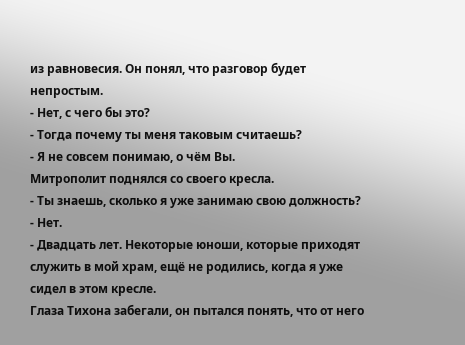из равновесия. Он понял, что разговор будет непростым.
- Нет, с чего бы это?
- Тогда почему ты меня таковым считаешь?
- Я не совсем понимаю, о чём Вы.
Митрополит поднялся со своего кресла.
- Ты знаешь, сколько я уже занимаю свою должность?
- Нет.
- Двадцать лет. Некоторые юноши, которые приходят служить в мой храм, ещё не родились, когда я уже сидел в этом кресле.
Глаза Тихона забегали, он пытался понять, что от него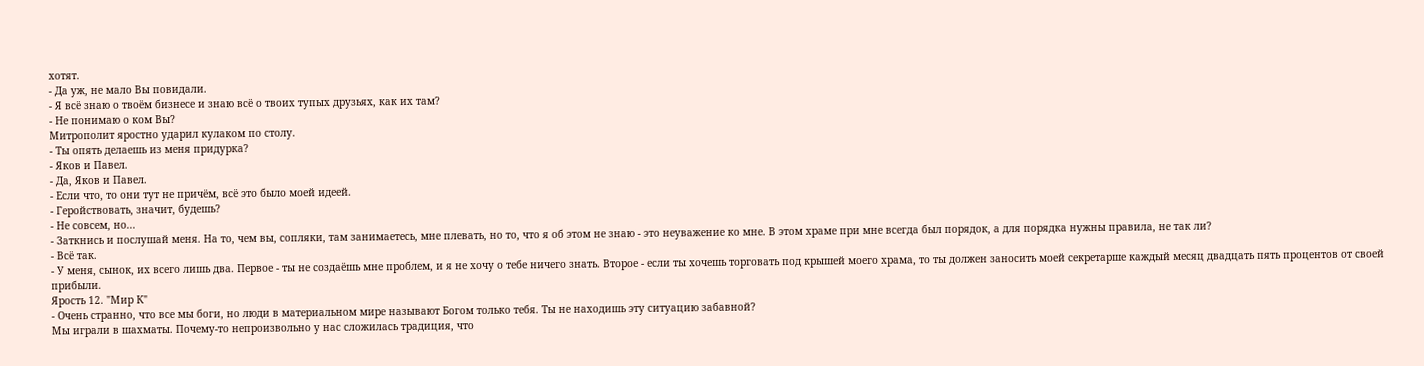хотят.
- Да уж, не мало Вы повидали.
- Я всё знаю о твоём бизнесе и знаю всё о твоих тупых друзьях, как их там?
- Не понимаю о ком Вы?
Митрополит яростно ударил кулаком по столу.
- Ты опять делаешь из меня придурка?
- Яков и Павел.
- Да, Яков и Павел.
- Если что, то они тут не причём, всё это было моей идеей.
- Геройствовать, значит, будешь?
- Не совсем, но...
- Заткнись и послушай меня. На то, чем вы, сопляки, там занимаетесь, мне плевать, но то, что я об этом не знаю - это неуважение ко мне. В этом храме при мне всегда был порядок, а для порядка нужны правила, не так ли?
- Всё так.
- У меня, сынок, их всего лишь два. Первое - ты не создаёшь мне проблем, и я не хочу о тебе ничего знать. Второе - если ты хочешь торговать под крышей моего храма, то ты должен заносить моей секретарше каждый месяц двадцать пять процентов от своей прибыли.
Ярость 12. "Мир К"
- Очень странно, что все мы боги, но люди в материальном мире называют Богом только тебя. Ты не находишь эту ситуацию забавной?
Мы играли в шахматы. Почему-то непроизвольно у нас сложилась традиция, что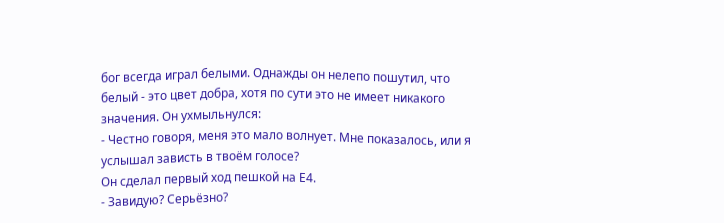бог всегда играл белыми. Однажды он нелепо пошутил, что белый - это цвет добра, хотя по сути это не имеет никакого значения. Он ухмыльнулся:
- Честно говоря, меня это мало волнует. Мне показалось, или я услышал зависть в твоём голосе?
Он сделал первый ход пешкой на Е4.
- Завидую? Серьёзно?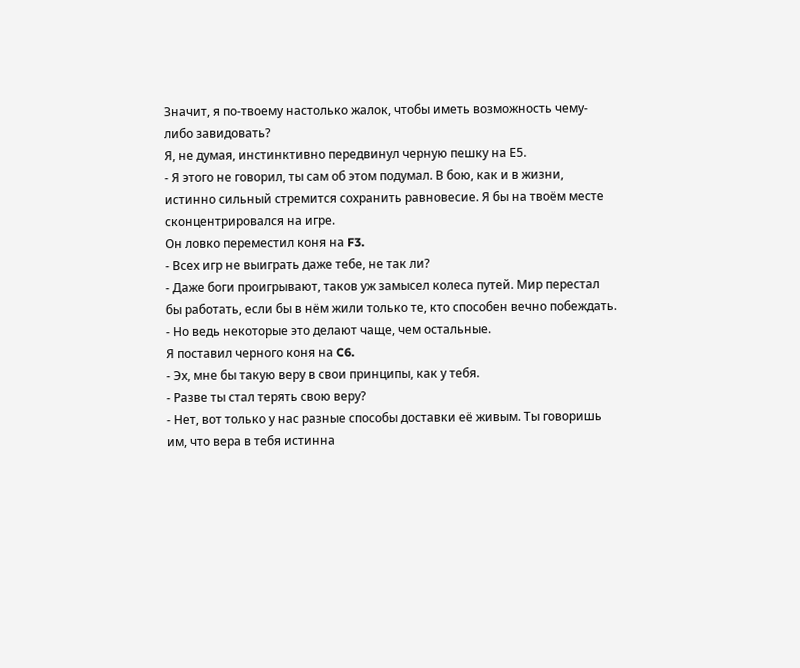Значит, я по-твоему настолько жалок, чтобы иметь возможность чему-либо завидовать?
Я, не думая, инстинктивно передвинул черную пешку на Е5.
- Я этого не говорил, ты сам об этом подумал. В бою, как и в жизни, истинно сильный стремится сохранить равновесие. Я бы на твоём месте сконцентрировался на игре.
Он ловко переместил коня на F3.
- Всех игр не выиграть даже тебе, не так ли?
- Даже боги проигрывают, таков уж замысел колеса путей. Мир перестал бы работать, если бы в нём жили только те, кто способен вечно побеждать.
- Но ведь некоторые это делают чаще, чем остальные.
Я поставил черного коня на C6.
- Эх, мне бы такую веру в свои принципы, как у тебя.
- Разве ты стал терять свою веру?
- Нет, вот только у нас разные способы доставки её живым. Ты говоришь им, что вера в тебя истинна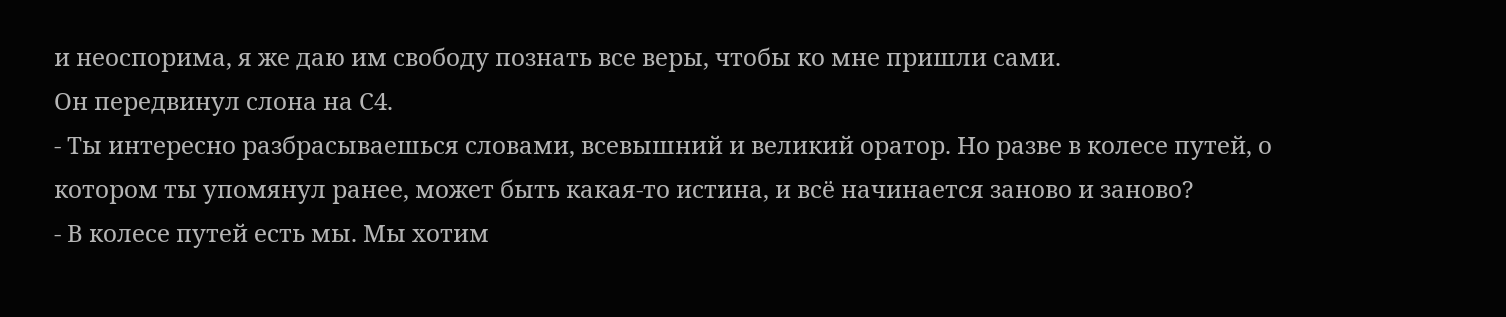и неоспорима, я же даю им свободу познать все веры, чтобы ко мне пришли сами.
Он передвинул слона на С4.
- Ты интересно разбрасываешься словами, всевышний и великий оратор. Но разве в колесе путей, о котором ты упомянул ранее, может быть какая-то истина, и всё начинается заново и заново?
- В колесе путей есть мы. Мы хотим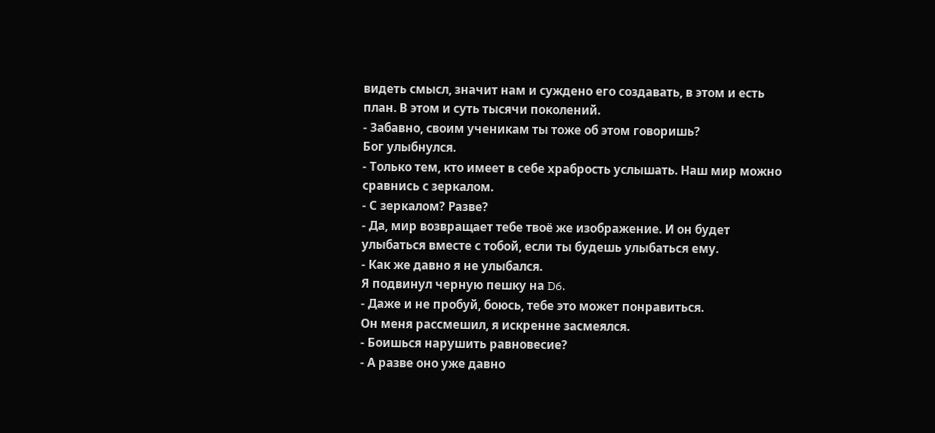видеть смысл, значит нам и суждено его создавать, в этом и есть план. В этом и суть тысячи поколений.
- Забавно, своим ученикам ты тоже об этом говоришь?
Бог улыбнулся.
- Только тем, кто имеет в себе храбрость услышать. Наш мир можно сравнись с зеркалом.
- С зеркалом? Разве?
- Да, мир возвращает тебе твоё же изображение. И он будет улыбаться вместе с тобой, если ты будешь улыбаться ему.
- Как же давно я не улыбался.
Я подвинул черную пешку на D6.
- Даже и не пробуй, боюсь, тебе это может понравиться.
Он меня рассмешил, я искренне засмеялся.
- Боишься нарушить равновесие?
- А разве оно уже давно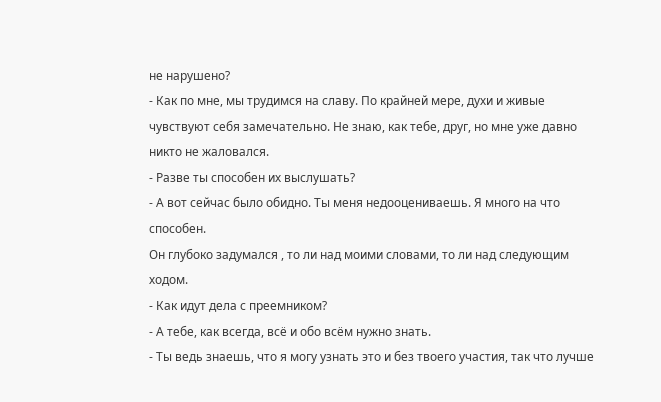не нарушено?
- Как по мне, мы трудимся на славу. По крайней мере, духи и живые чувствуют себя замечательно. Не знаю, как тебе, друг, но мне уже давно никто не жаловался.
- Разве ты способен их выслушать?
- А вот сейчас было обидно. Ты меня недооцениваешь. Я много на что способен.
Он глубоко задумался , то ли над моими словами, то ли над следующим ходом.
- Как идут дела с преемником?
- А тебе, как всегда, всё и обо всём нужно знать.
- Ты ведь знаешь, что я могу узнать это и без твоего участия, так что лучше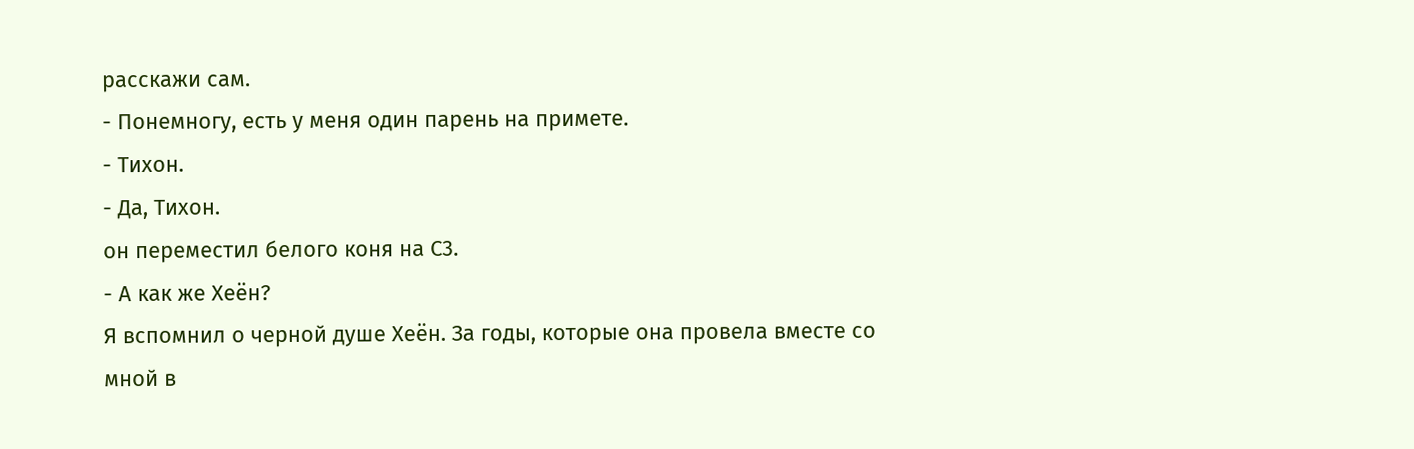расскажи сам.
- Понемногу, есть у меня один парень на примете.
- Тихон.
- Да, Тихон.
он переместил белого коня на С3.
- А как же Хеён?
Я вспомнил о черной душе Хеён. За годы, которые она провела вместе со мной в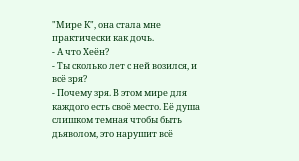"Мире К", она стала мне практически как дочь.
- А что Хеён?
- Ты сколько лет с ней возился, и всё зря?
- Почему зря. В этом мире для каждого есть своё место. Её душа слишком темная чтобы быть дьяволом, это нарушит всё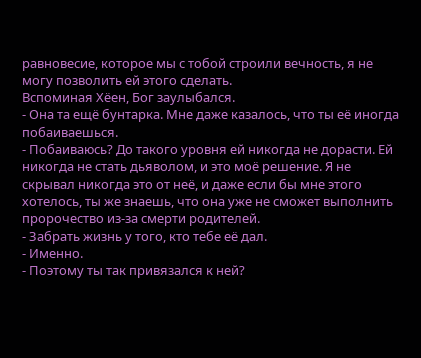равновесие, которое мы с тобой строили вечность, я не могу позволить ей этого сделать.
Вспоминая Хёен, Бог заулыбался.
- Она та ещё бунтарка. Мне даже казалось, что ты её иногда побаиваешься.
- Побаиваюсь? До такого уровня ей никогда не дорасти. Ей никогда не стать дьяволом, и это моё решение. Я не скрывал никогда это от неё, и даже если бы мне этого хотелось, ты же знаешь, что она уже не сможет выполнить пророчество из-за смерти родителей.
- Забрать жизнь у того, кто тебе её дал.
- Именно.
- Поэтому ты так привязался к ней?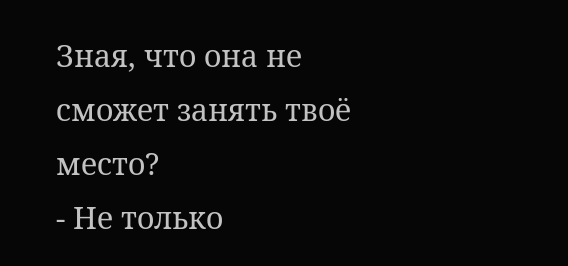Зная, что она не сможет занять твоё место?
- Не только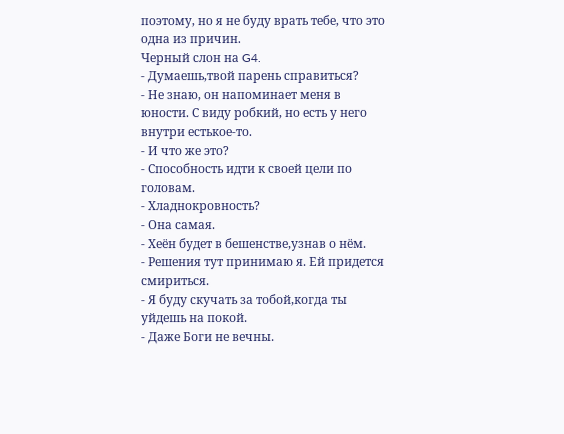поэтому, но я не буду врать тебе, что это одна из причин.
Черный слон на G4.
- Думаешь,твой парень справиться?
- Не знаю, он напоминает меня в юности. С виду робкий, но есть у него внутри естькое-то.
- И что же это?
- Способность идти к своей цели по головам.
- Хладнокровность?
- Она самая.
- Хеён будет в бешенстве,узнав о нём.
- Решения тут принимаю я. Ей придется смириться.
- Я буду скучать за тобой,когда ты уйдешь на покой.
- Даже Боги не вечны.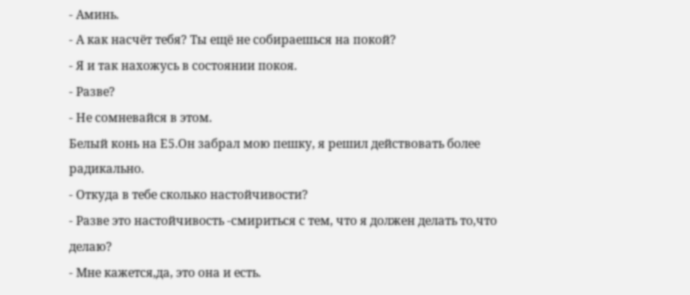- Аминь.
- А как насчёт тебя? Ты ещё не собираешься на покой?
- Я и так нахожусь в состоянии покоя.
- Разве?
- Не сомневайся в этом.
Белый конь на Е5.Он забрал мою пешку, я решил действовать более радикально.
- Откуда в тебе сколько настойчивости?
- Разве это настойчивость -смириться с тем, что я должен делать то,что делаю?
- Мне кажется,да, это она и есть.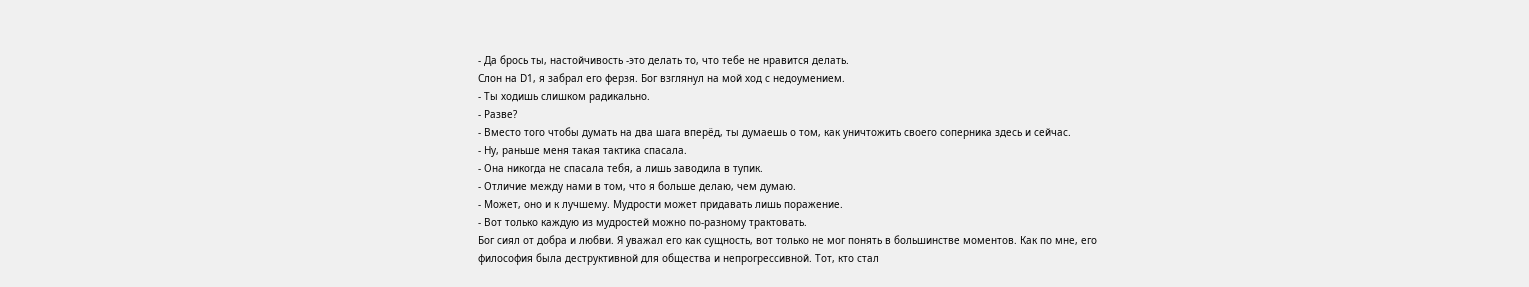- Да брось ты, настойчивость -это делать то, что тебе не нравится делать.
Слон на D1, я забрал его ферзя. Бог взглянул на мой ход с недоумением.
- Ты ходишь слишком радикально.
- Разве?
- Вместо того чтобы думать на два шага вперёд, ты думаешь о том, как уничтожить своего соперника здесь и сейчас.
- Ну, раньше меня такая тактика спасала.
- Она никогда не спасала тебя, а лишь заводила в тупик.
- Отличие между нами в том, что я больше делаю, чем думаю.
- Может, оно и к лучшему. Мудрости может придавать лишь поражение.
- Вот только каждую из мудростей можно по-разному трактовать.
Бог сиял от добра и любви. Я уважал его как сущность, вот только не мог понять в большинстве моментов. Как по мне, его философия была деструктивной для общества и непрогрессивной. Тот, кто стал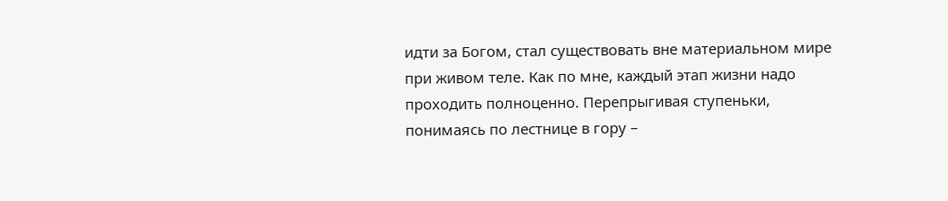идти за Богом, стал существовать вне материальном мире при живом теле. Как по мне, каждый этап жизни надо проходить полноценно. Перепрыгивая ступеньки, понимаясь по лестнице в гору –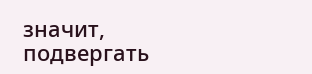значит, подвергать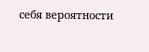себя вероятности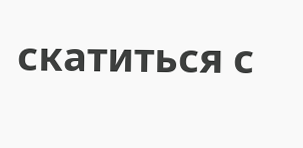скатиться с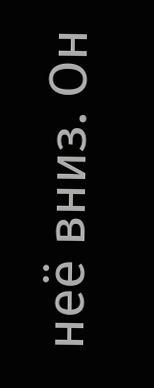неё вниз. Он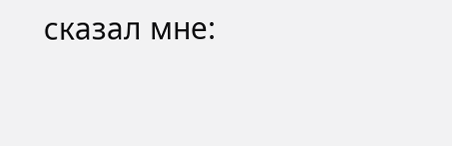сказал мне: